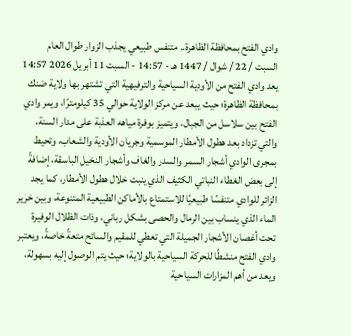وادي الفتح بمحافظة الظاهرة.. متنفس طبيعي يجذب الزوار طوال العام
السبت / 22 / شوال / 1447 هـ - 14:57 - السبت 11 أبريل 2026 14:57
يعد وادي الفتح من الأودية السياحية والترفيهية التي تشتهر بها ولاية ضنك بمحافظة الظاهرة؛ حيث يبعد عن مركز الولاية حوالي 35 كيلومترًا، ويمر وادي الفتح بين سلاسل من الجبال، ويتميز بوفرة مياهه العذبة على مدار السنة، والتي تزداد بعد هطول الأمطار الموسمية وجريان الأودية والشعاب، وتحيط بمجرى الوادي أشجار السمر والسدر والغاف وأشجار النخيل الباسقة، إضافةً إلى بعض الغطاء النباتي الكثيف الذي ينبت خلال هطول الأمطار، كما يجد الزائر للوادي متنفسًا طبيعيًا للاستمتاع بالأماكن الطبيعية المتنوعة، وبين خرير الماء الذي ينساب بين الرمال والحصى بشكل رباني، وذات الظلال الوفيرة تحت أغصان الأشجار الجميلة التي تعطي للمقيم والسائح متعةً خاصةً، ويعتبر وادي الفتح منشطًا للحركة السياحية بالولاية؛ حيث يتم الوصول إليه بسهولة، ويعد من أهم المزارات السياحية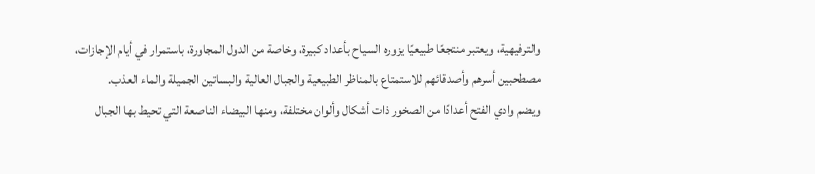والترفيهية، ويعتبر منتجعًا طبيعيًا يزوره السياح بأعداد كبيرة، وخاصة من الدول المجاورة، باستمرار في أيام الإجازات، مصطحبين أسرهم وأصدقائهم للاستمتاع بالمناظر الطبيعية والجبال العالية والبساتين الجميلة والماء العذب.
ويضم وادي الفتح أعدادًا من الصخور ذات أشكال وألوان مختلفة، ومنها البيضاء الناصعة التي تحيط بها الجبال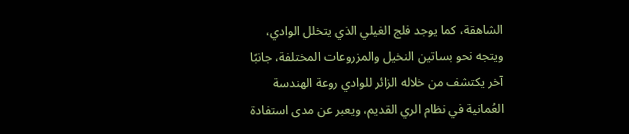الشاهقة، كما يوجد فلج الغيلي الذي يتخلل الوادي، ويتجه نحو بساتين النخيل والمزروعات المختلفة، جانبًا آخر يكتشف من خلاله الزائر للوادي روعة الهندسة العُمانية في نظام الري القديم، ويعبر عن مدى استفادة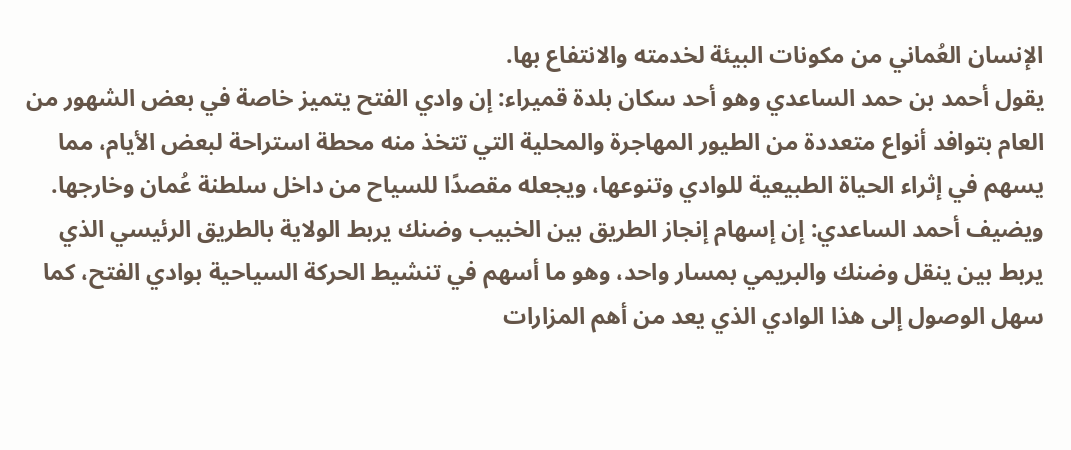الإنسان العُماني من مكونات البيئة لخدمته والانتفاع بها.
يقول أحمد بن حمد الساعدي وهو أحد سكان بلدة قميراء: إن وادي الفتح يتميز خاصة في بعض الشهور من العام بتوافد أنواع متعددة من الطيور المهاجرة والمحلية التي تتخذ منه محطة استراحة لبعض الأيام، مما يسهم في إثراء الحياة الطبيعية للوادي وتنوعها، ويجعله مقصدًا للسياح من داخل سلطنة عُمان وخارجها.
ويضيف أحمد الساعدي: إن إسهام إنجاز الطريق بين الخبيب وضنك يربط الولاية بالطريق الرئيسي الذي يربط بين ينقل وضنك والبريمي بمسار واحد، وهو ما أسهم في تنشيط الحركة السياحية بوادي الفتح، كما سهل الوصول إلى هذا الوادي الذي يعد من أهم المزارات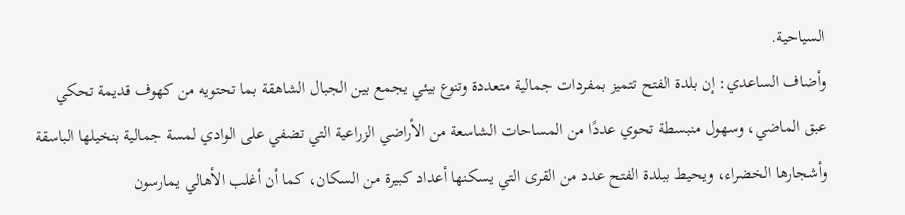السياحية.
وأضاف الساعدي: إن بلدة الفتح تتميز بمفردات جمالية متعددة وتنوع بيئي يجمع بين الجبال الشاهقة بما تحتويه من كهوف قديمة تحكي عبق الماضي، وسهول منبسطة تحوي عددًا من المساحات الشاسعة من الأراضي الزراعية التي تضفي على الوادي لمسة جمالية بنخيلها الباسقة وأشجارها الخضراء، ويحيط ببلدة الفتح عدد من القرى التي يسكنها أعداد كبيرة من السكان، كما أن أغلب الأهالي يمارسون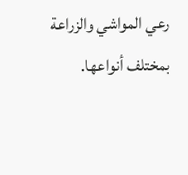رعي المواشي والزراعة بمختلف أنواعها.